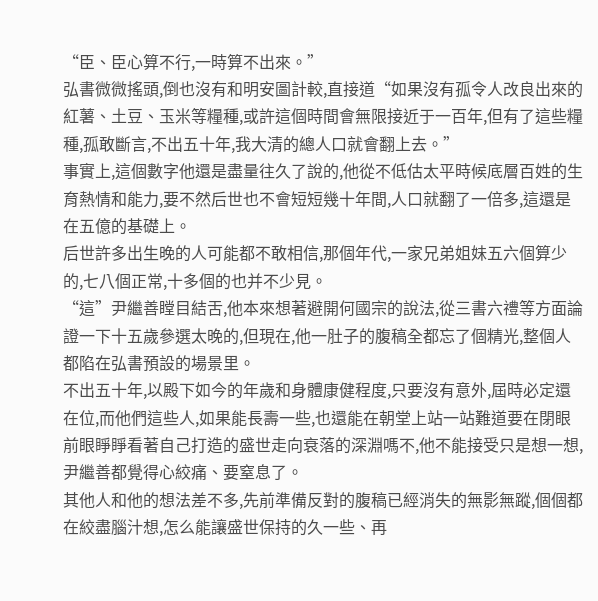“臣、臣心算不行,一時算不出來。”
弘書微微搖頭,倒也沒有和明安圖計較,直接道“如果沒有孤令人改良出來的紅薯、土豆、玉米等糧種,或許這個時間會無限接近于一百年,但有了這些糧種,孤敢斷言,不出五十年,我大清的總人口就會翻上去。”
事實上,這個數字他還是盡量往久了說的,他從不低估太平時候底層百姓的生育熱情和能力,要不然后世也不會短短幾十年間,人口就翻了一倍多,這還是在五億的基礎上。
后世許多出生晚的人可能都不敢相信,那個年代,一家兄弟姐妹五六個算少的,七八個正常,十多個的也并不少見。
“這”尹繼善瞠目結舌,他本來想著避開何國宗的說法,從三書六禮等方面論證一下十五歲參選太晚的,但現在,他一肚子的腹稿全都忘了個精光,整個人都陷在弘書預設的場景里。
不出五十年,以殿下如今的年歲和身體康健程度,只要沒有意外,屆時必定還在位,而他們這些人,如果能長壽一些,也還能在朝堂上站一站難道要在閉眼前眼睜睜看著自己打造的盛世走向衰落的深淵嗎不,他不能接受只是想一想,尹繼善都覺得心絞痛、要窒息了。
其他人和他的想法差不多,先前準備反對的腹稿已經消失的無影無蹤,個個都在絞盡腦汁想,怎么能讓盛世保持的久一些、再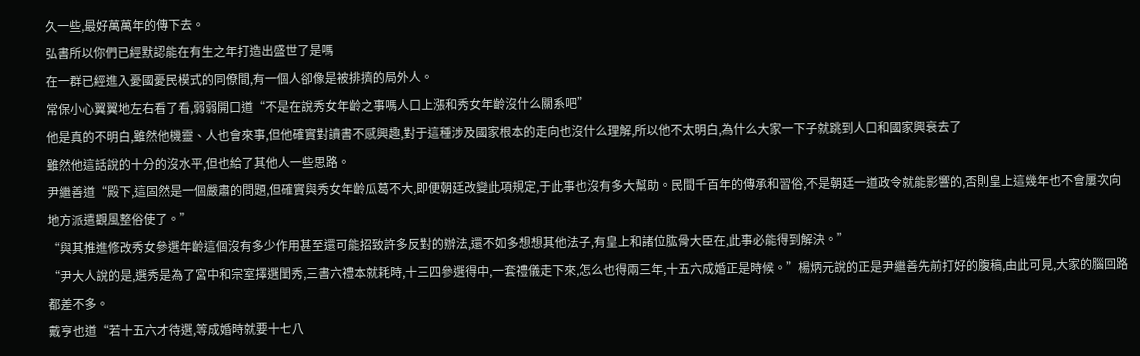久一些,最好萬萬年的傳下去。
弘書所以你們已經默認能在有生之年打造出盛世了是嗎
在一群已經進入憂國憂民模式的同僚間,有一個人卻像是被排擠的局外人。
常保小心翼翼地左右看了看,弱弱開口道“不是在說秀女年齡之事嗎人口上漲和秀女年齡沒什么關系吧”
他是真的不明白,雖然他機靈、人也會來事,但他確實對讀書不感興趣,對于這種涉及國家根本的走向也沒什么理解,所以他不太明白,為什么大家一下子就跳到人口和國家興衰去了
雖然他這話說的十分的沒水平,但也給了其他人一些思路。
尹繼善道“殿下,這固然是一個嚴肅的問題,但確實與秀女年齡瓜葛不大,即便朝廷改變此項規定,于此事也沒有多大幫助。民間千百年的傳承和習俗,不是朝廷一道政令就能影響的,否則皇上這幾年也不會屢次向地方派遣觀風整俗使了。”
“與其推進修改秀女參選年齡這個沒有多少作用甚至還可能招致許多反對的辦法,還不如多想想其他法子,有皇上和諸位肱骨大臣在,此事必能得到解決。”
“尹大人說的是,選秀是為了宮中和宗室擇選閨秀,三書六禮本就耗時,十三四參選得中,一套禮儀走下來,怎么也得兩三年,十五六成婚正是時候。”楊炳元說的正是尹繼善先前打好的腹稿,由此可見,大家的腦回路都差不多。
戴亨也道“若十五六才待選,等成婚時就要十七八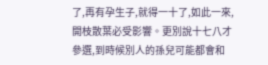了,再有孕生子,就得一十了,如此一來,開枝散葉必受影響。更別說十七八才參選,到時候別人的孫兒可能都會和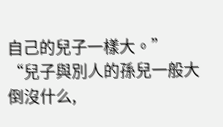自己的兒子一樣大。”
“兒子與別人的孫兒一般大倒沒什么,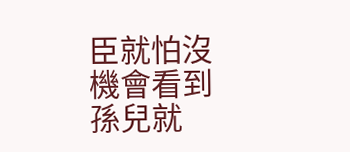臣就怕沒機會看到孫兒就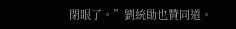閉眼了。”劉統勛也贊同道。